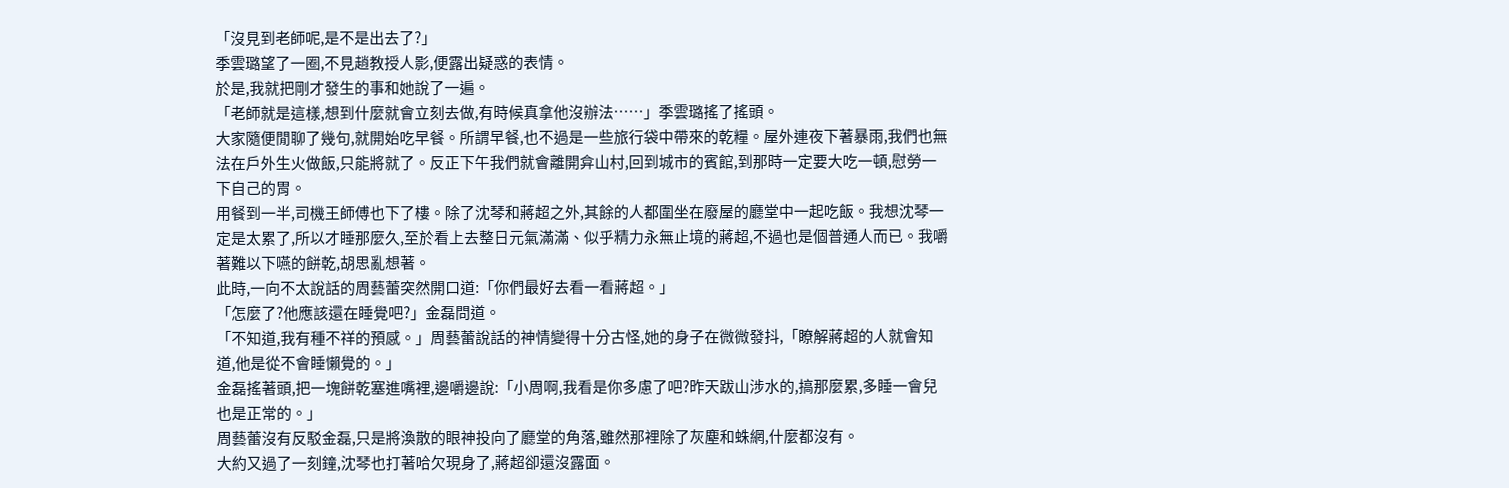「沒見到老師呢,是不是出去了?」
季雲璐望了一圈,不見趙教授人影,便露出疑惑的表情。
於是,我就把剛才發生的事和她說了一遍。
「老師就是這樣,想到什麼就會立刻去做,有時候真拿他沒辦法……」季雲璐搖了搖頭。
大家隨便閒聊了幾句,就開始吃早餐。所謂早餐,也不過是一些旅行袋中帶來的乾糧。屋外連夜下著暴雨,我們也無法在戶外生火做飯,只能將就了。反正下午我們就會離開弇山村,回到城市的賓館,到那時一定要大吃一頓,慰勞一下自己的胃。
用餐到一半,司機王師傅也下了樓。除了沈琴和蔣超之外,其餘的人都圍坐在廢屋的廳堂中一起吃飯。我想沈琴一定是太累了,所以才睡那麼久,至於看上去整日元氣滿滿、似乎精力永無止境的蔣超,不過也是個普通人而已。我嚼著難以下嚥的餅乾,胡思亂想著。
此時,一向不太說話的周藝蕾突然開口道:「你們最好去看一看蔣超。」
「怎麼了?他應該還在睡覺吧?」金磊問道。
「不知道,我有種不祥的預感。」周藝蕾說話的神情變得十分古怪,她的身子在微微發抖,「瞭解蔣超的人就會知道,他是從不會睡懶覺的。」
金磊搖著頭,把一塊餅乾塞進嘴裡,邊嚼邊說:「小周啊,我看是你多慮了吧?昨天跋山涉水的,搞那麼累,多睡一會兒也是正常的。」
周藝蕾沒有反駁金磊,只是將渙散的眼神投向了廳堂的角落,雖然那裡除了灰塵和蛛網,什麼都沒有。
大約又過了一刻鐘,沈琴也打著哈欠現身了,蔣超卻還沒露面。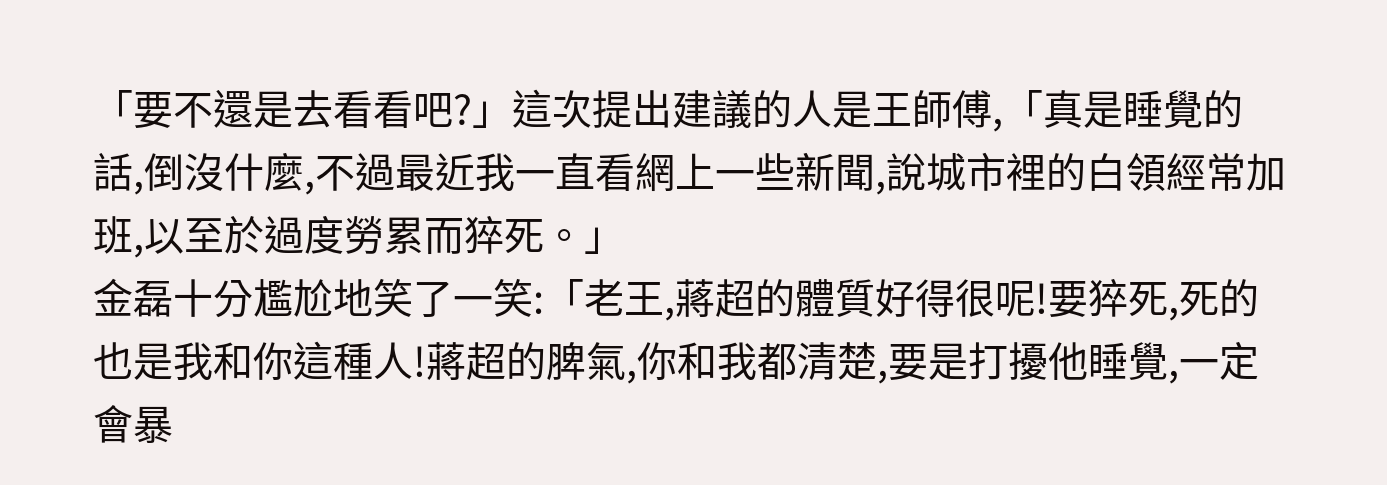「要不還是去看看吧?」這次提出建議的人是王師傅,「真是睡覺的話,倒沒什麼,不過最近我一直看網上一些新聞,說城市裡的白領經常加班,以至於過度勞累而猝死。」
金磊十分尷尬地笑了一笑:「老王,蔣超的體質好得很呢!要猝死,死的也是我和你這種人!蔣超的脾氣,你和我都清楚,要是打擾他睡覺,一定會暴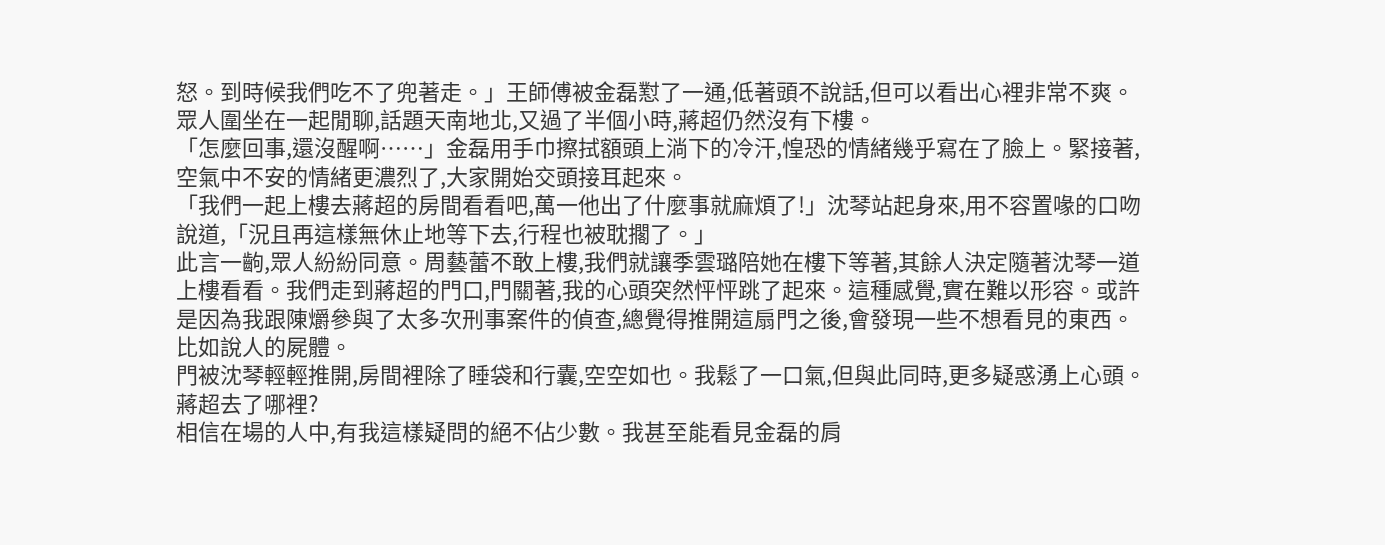怒。到時候我們吃不了兜著走。」王師傅被金磊懟了一通,低著頭不說話,但可以看出心裡非常不爽。
眾人圍坐在一起閒聊,話題天南地北,又過了半個小時,蔣超仍然沒有下樓。
「怎麼回事,還沒醒啊……」金磊用手巾擦拭額頭上淌下的冷汗,惶恐的情緒幾乎寫在了臉上。緊接著,空氣中不安的情緒更濃烈了,大家開始交頭接耳起來。
「我們一起上樓去蔣超的房間看看吧,萬一他出了什麼事就麻煩了!」沈琴站起身來,用不容置喙的口吻說道,「況且再這樣無休止地等下去,行程也被耽擱了。」
此言一齣,眾人紛紛同意。周藝蕾不敢上樓,我們就讓季雲璐陪她在樓下等著,其餘人決定隨著沈琴一道上樓看看。我們走到蔣超的門口,門關著,我的心頭突然怦怦跳了起來。這種感覺,實在難以形容。或許是因為我跟陳爝參與了太多次刑事案件的偵查,總覺得推開這扇門之後,會發現一些不想看見的東西。
比如說人的屍體。
門被沈琴輕輕推開,房間裡除了睡袋和行囊,空空如也。我鬆了一口氣,但與此同時,更多疑惑湧上心頭。
蔣超去了哪裡?
相信在場的人中,有我這樣疑問的絕不佔少數。我甚至能看見金磊的肩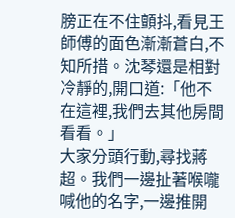膀正在不住顫抖,看見王師傅的面色漸漸蒼白,不知所措。沈琴還是相對冷靜的,開口道:「他不在這裡,我們去其他房間看看。」
大家分頭行動,尋找蔣超。我們一邊扯著喉嚨喊他的名字,一邊推開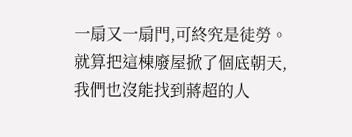一扇又一扇門,可終究是徒勞。就算把這棟廢屋掀了個底朝天,我們也沒能找到蔣超的人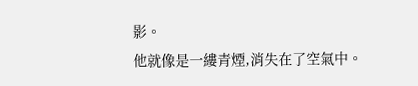影。
他就像是一縷青煙,消失在了空氣中。